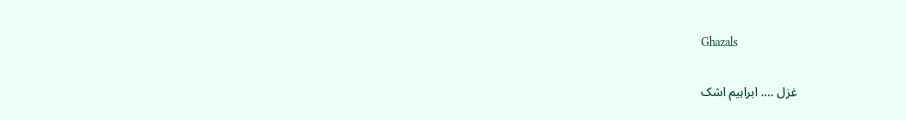Ghazals

غزل …. ابراہیم اشک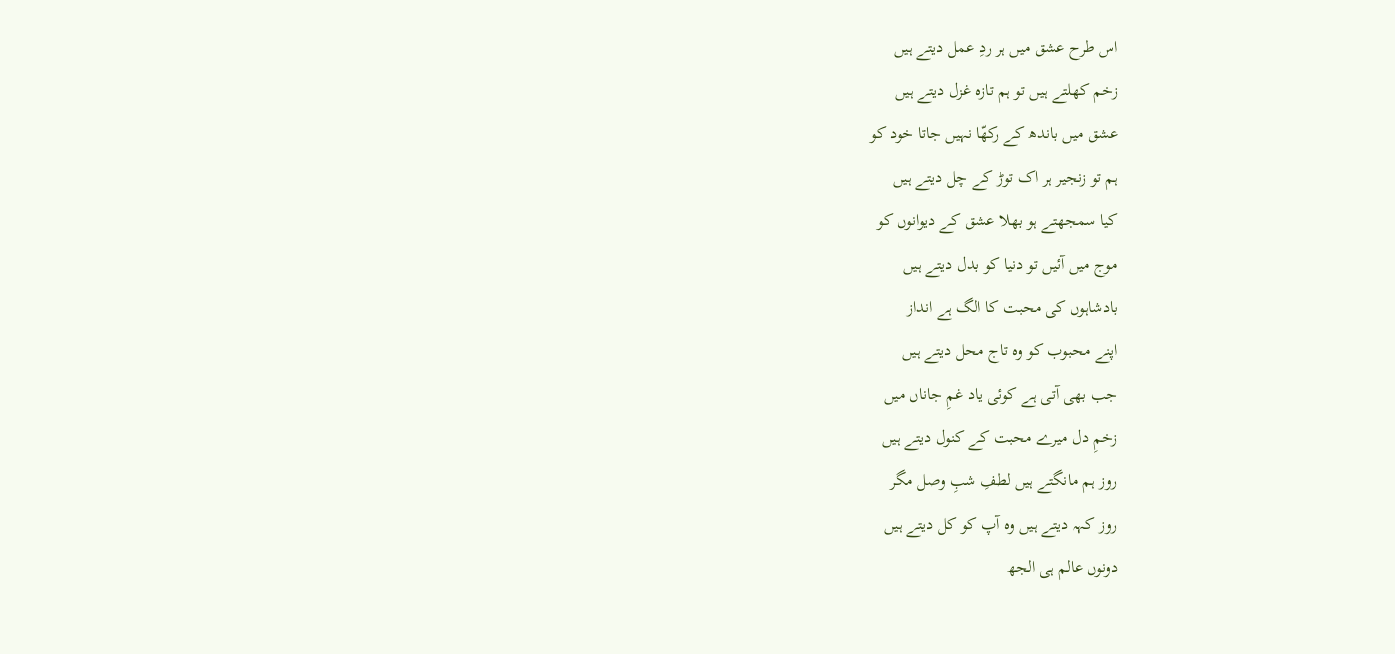اس طرح عشق میں ہر ردِ عمل دیتے ہیں
زخم کھلتے ہیں تو ہم تازہ غزل دیتے ہیں
عشق میں باندھ کے رکھّا نہیں جاتا خود کو
ہم تو زنجیر ہر اک توڑ کے چل دیتے ہیں
کیا سمجھتے ہو بھلا عشق کے دیوانوں کو
موج میں آئیں تو دنیا کو بدل دیتے ہیں
بادشاہوں کی محبت کا الگ ہے انداز
اپنے محبوب کو وہ تاج محل دیتے ہیں
جب بھی آتی ہے کوئی یاد غمِ جاناں میں
زخمِ دل میرے محبت کے کنول دیتے ہیں
روز ہم مانگتے ہیں لطفِ شبِ وصل مگر
روز کہہ دیتے ہیں وہ آپ کو کل دیتے ہیں
دونوں عالم ہی الجھ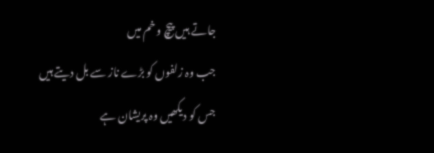جاتے ہیں پیچ و خم میں
جب وہ زلفوں کو بڑے ناز سے بل دیتے ہیں
جس کو دیکھیں وہ پریشان ہے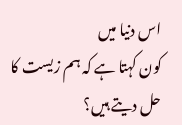اس دنیا میں
کون کہتا ہے کہ ہم زیست کا حل دیتے ہیں؟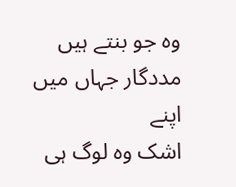وہ جو بنتے ہیں مددگار جہاں میں اپنے
اشک وہ لوگ ہی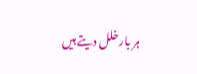ہر بار خلل دیتے ہیں